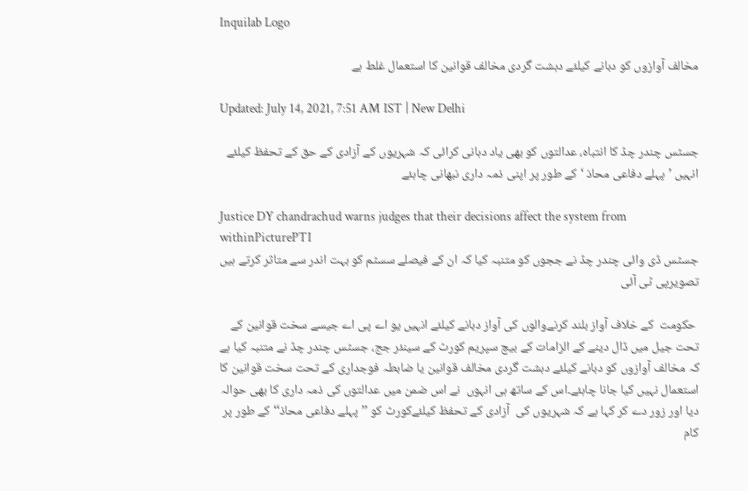Inquilab Logo

مخالف آوازوں کو دبانے کیلئے دہشت گردی مخالف قوانین کا استعمال غلط ہے

Updated: July 14, 2021, 7:51 AM IST | New Delhi

جسٹس چندر چڈ کا انتباہ، عدالتوں کو بھی یاد دہانی کرائی کہ شہریوں کے آزادی کے حق کے تحفظ کیلئے انہیں ’پہلے دفاعی محاذ ‘کے طور پر اپنی ذمہ داری نبھانی چاہئے

Justice DY chandrachud warns judges that their decisions affect the system from withinPicturePTI
جسٹس ڈی وائی چندر چڈ نے ججوں کو متنبہ کیا کہ ان کے فیصلے سسٹم کو بہت اندر سے متاثر کرتے ہیں تصویرپی ٹی آئی

 حکومت  کے خلاف آواز بلند کرنےوالوں کی آواز دبانے کیلئے انہیں یو اے پی اے جیسے سخت قوانین کے تحت جیل میں ڈال دینے کے الزامات کے بیچ سپریم کورٹ کے سینئر جج، جسٹس چندر چڈ نے متنبہ کیا ہے کہ مخالف آوازوں کو دبانے کیلئے دہشت گردی مخالف قوانین یا ضابطہ فوجداری کے تحت سخت قوانین کا استعمال نہیں کیا جانا چاہئے۔اس کے ساتھ ہی انہوں  نے اس ضمن میں عدالتوں کی ذمہ داری کا بھی حوالہ دیا اور زور دے کر کہا ہے کہ شہریوں کی  آزادی کے تحفظ کیلئےکورٹ کو ’’پہلے دفاعی محاذ‘‘ کے طور پر کام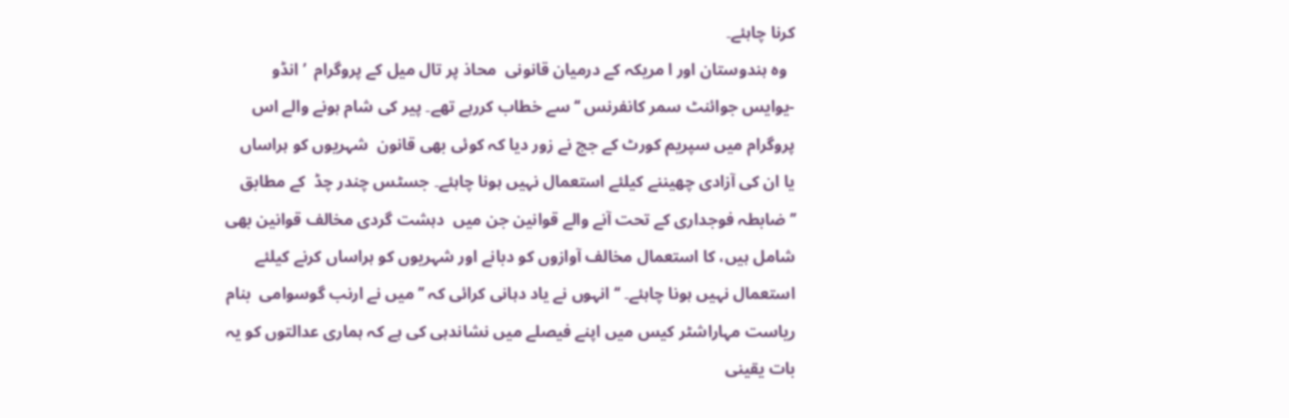کرنا چاہئے۔
  وہ ہندوستان اور ا مریکہ کے درمیان قانونی  محاذ پر تال میل کے پروگرام  ’انڈو  -یوایس جوائنٹ سمر کانفرنس ‘‘ سے خطاب کررہے تھے۔ پیر کی شام ہونے والے اس  پروگرام میں سپریم کورٹ کے جج نے زور دیا کہ کوئی بھی قانون  شہریوں کو ہراساں  یا ان کی آزادی چھیننے کیلئے استعمال نہیں ہونا چاہئے۔ جسٹس چندر چڈ  کے مطابق ’’ضابطہ فوجداری کے تحت آنے والے قوانین جن میں  دہشت گردی مخالف قوانین بھی شامل ہیں، کا استعمال مخالف آوازوں کو دبانے اور شہریوں کو ہراساں کرنے کیلئے  استعمال نہیں ہونا چاہئے۔ ‘‘ انہوں نے یاد دہانی کرائی کہ ’’میں نے ارنب گوسوامی  بنام ریاست مہاراشٹر کیس میں اپنے فیصلے میں نشاندہی کی ہے کہ ہماری عدالتوں کو یہ بات یقینی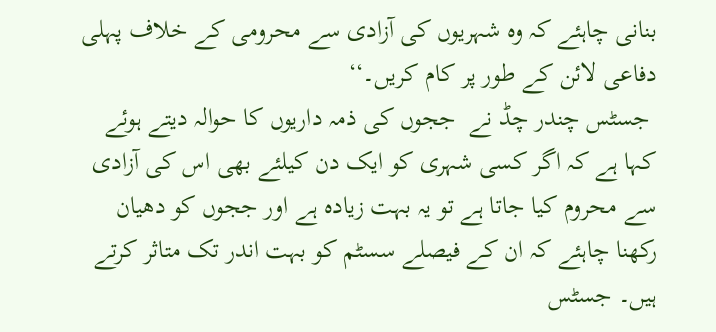بنانی چاہئے کہ وہ شہریوں کی آزادی سے محرومی کے خلاف پہلی دفاعی لائن کے طور پر کام کریں۔‘‘
 جسٹس چندر چڈ نے  ججوں کی ذمہ داریوں کا حوالہ دیتے ہوئے کہا ہے کہ اگر کسی شہری کو ایک دن کیلئے بھی اس کی آزادی سے محروم کیا جاتا ہے تو یہ بہت زیادہ ہے اور ججوں کو دھیان رکھنا چاہئے کہ ان کے فیصلے سسٹم کو بہت اندر تک متاثر کرتے ہیں۔ جسٹس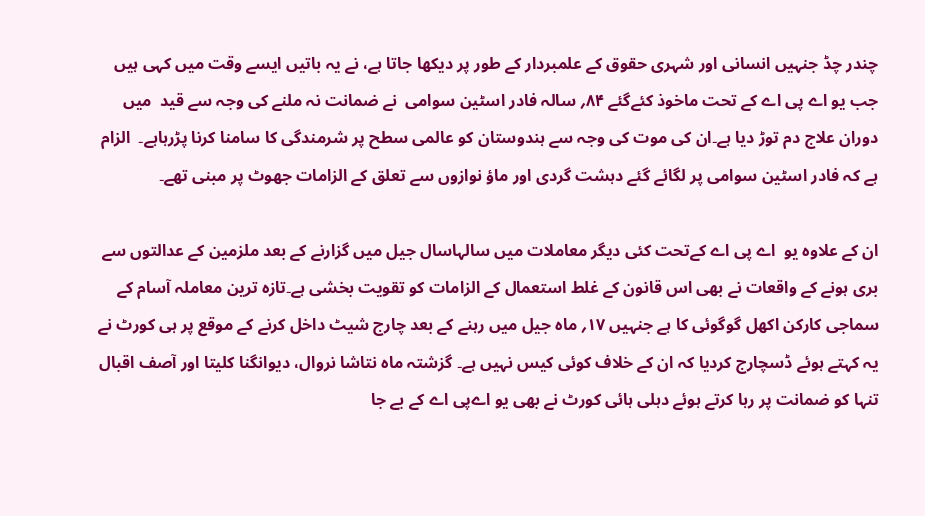چندر چڈ جنہیں انسانی اور شہری حقوق کے علمبردار کے طور پر دیکھا جاتا ہے، نے یہ باتیں ایسے وقت میں کہی ہیں جب یو اے پی اے کے تحت ماخوذ کئےگئے ۸۴؍ سالہ فادر اسٹین سوامی  نے ضمانت نہ ملنے کی وجہ سے قید  میں دوران علاج دم توڑ دیا ہے۔ان کی موت کی وجہ سے ہندوستان کو عالمی سطح پر شرمندگی کا سامنا کرنا پڑرہاہے۔  الزام ہے کہ فادر اسٹین سوامی پر لگائے گئے دہشت گردی اور ماؤ نوازوں سے تعلق کے الزامات جھوٹ پر مبنی تھے۔

ان کے علاوہ یو  اے پی اے کےتحت کئی دیگر معاملات میں سالہاسال جیل میں گزارنے کے بعد ملزمین کے عدالتوں سے بری ہونے کے واقعات نے بھی اس قانون کے غلط استعمال کے الزامات کو تقویت بخشی ہے۔تازہ ترین معاملہ آسام کے سماجی کارکن اکھل گوگوئی کا ہے جنہیں ۱۷؍ ماہ جیل میں رہنے کے بعد چارج شیٹ داخل کرنے کے موقع پر ہی کورٹ نے یہ کہتے ہوئے ڈسچارج کردیا کہ ان کے خلاف کوئی کیس نہیں ہے۔ گزشتہ ماہ نتاشا نروال، دیوانگنا کلیتا اور آصف اقبال تنہا کو ضمانت پر رہا کرتے ہوئے دہلی ہائی کورٹ نے بھی یو اےپی اے کے بے جا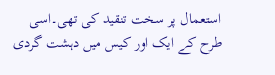استعمال پر سخت تنقید کی تھی۔اسی طرح کے ایک اور کیس میں دہشت گردی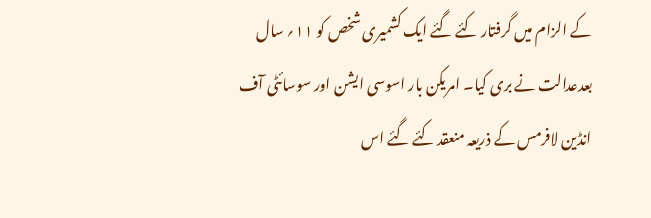کے الزام میں گرفتار کئے گئے ایک کشمیری شخص کو ۱۱؍ سال بعدعدالت نے بری کیا۔ امریکن بار اسوسی ایشن اور سوسائٹی آف انڈین لافرمس کے ذریعہ منعقد کئے گئے اس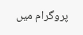پروگرام میں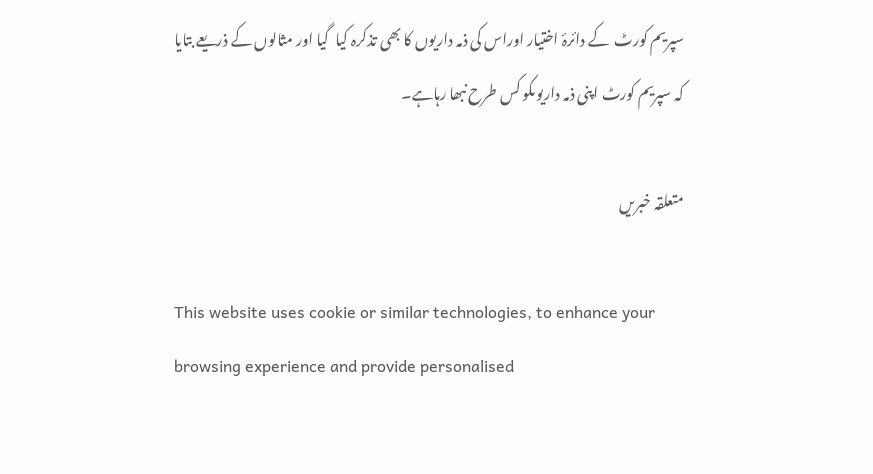سپریم کورٹ  کے دائرۂ اختیار اوراس کی ذمہ داریوں کا بھی تذکرہ کیا  گیا اور مثالوں کے ذریعے بتایا کہ سپریم کورٹ اپنی ذمہ داریوںکو کس طرح نبھا رہاہے۔

متعلقہ خبریں

This website uses cookie or similar technologies, to enhance your browsing experience and provide personalised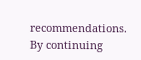recommendations. By continuing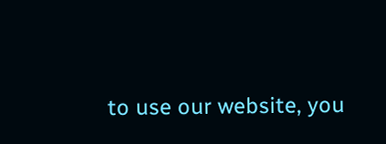to use our website, you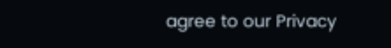agree to our Privacy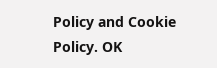Policy and Cookie Policy. OK